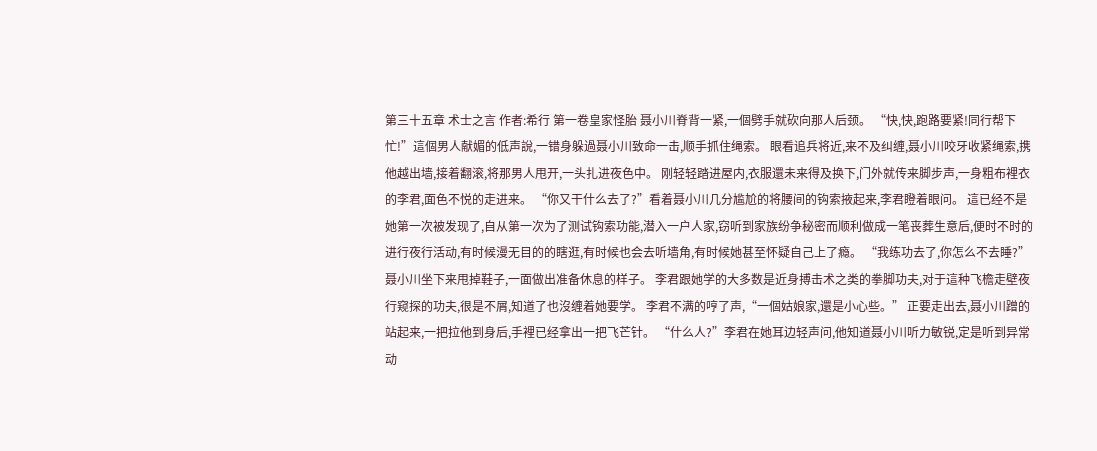第三十五章 术士之言 作者:希行 第一卷皇家怪胎 聂小川脊背一紧,一個劈手就砍向那人后颈。 “快,快,跑路要紧!同行帮下忙!”這個男人献媚的低声說,一错身躲過聂小川致命一击,顺手抓住绳索。 眼看追兵将近,来不及纠缠,聂小川咬牙收紧绳索,携他越出墙,接着翻滚,将那男人甩开,一头扎进夜色中。 刚轻轻踏进屋内,衣服還未来得及换下,门外就传来脚步声,一身粗布裡衣的李君,面色不悦的走进来。 “你又干什么去了?”看着聂小川几分尴尬的将腰间的钩索掖起来,李君瞪着眼问。 這已经不是她第一次被发现了,自从第一次为了测试钩索功能,潜入一户人家,窃听到家族纷争秘密而顺利做成一笔丧葬生意后,便时不时的进行夜行活动,有时候漫无目的的瞎逛,有时候也会去听墙角,有时候她甚至怀疑自己上了瘾。 “我练功去了,你怎么不去睡?”聂小川坐下来甩掉鞋子,一面做出准备休息的样子。 李君跟她学的大多数是近身搏击术之类的拳脚功夫,对于這种飞檐走壁夜行窥探的功夫,很是不屑,知道了也沒缠着她要学。 李君不满的哼了声,“一個姑娘家,還是小心些。” 正要走出去,聂小川蹭的站起来,一把拉他到身后,手裡已经拿出一把飞芒针。 “什么人?”李君在她耳边轻声问,他知道聂小川听力敏锐,定是听到异常动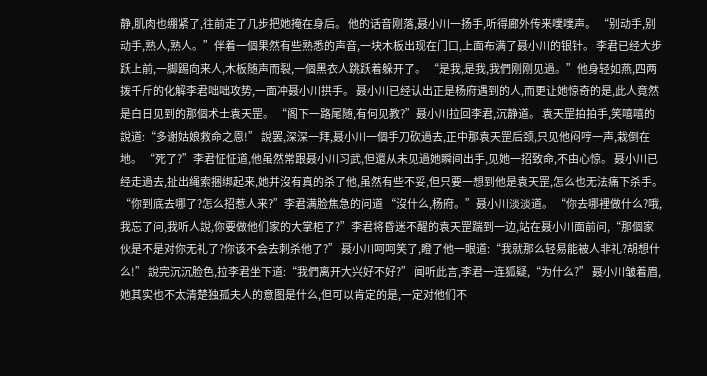静,肌肉也绷紧了,往前走了几步把她掩在身后。 他的话音刚落,聂小川一扬手,听得廊外传来噗噗声。 “别动手,别动手,熟人,熟人。”伴着一個果然有些熟悉的声音,一块木板出现在门口,上面布满了聂小川的银针。 李君已经大步跃上前,一脚踢向来人,木板随声而裂,一個黑衣人跳跃着躲开了。 “是我,是我,我們刚刚见過。”他身轻如燕,四两拨千斤的化解李君咄咄攻势,一面冲聂小川拱手。 聂小川已经认出正是杨府遇到的人,而更让她惊奇的是,此人竟然是白日见到的那個术士袁天罡。 “阁下一路尾随,有何见教?”聂小川拉回李君,沉静道。 袁天罡拍拍手,笑嘻嘻的說道:“多谢姑娘救命之恩!” 說罢,深深一拜,聂小川一個手刀砍過去,正中那袁天罡后颈,只见他闷哼一声,栽倒在地。 “死了?”李君怔怔道,他虽然常跟聂小川习武,但還从未见過她瞬间出手,见她一招致命,不由心惊。 聂小川已经走過去,扯出绳索捆绑起来,她并沒有真的杀了他,虽然有些不妥,但只要一想到他是袁天罡,怎么也无法痛下杀手。 “你到底去哪了?怎么招惹人来?”李君满脸焦急的问道 “沒什么,杨府。”聂小川淡淡道。 “你去哪裡做什么?哦,我忘了问,我听人說,你要做他们家的大掌柜了?”李君将昏迷不醒的袁天罡踹到一边,站在聂小川面前问,“那個家伙是不是对你无礼了?你该不会去刺杀他了?” 聂小川呵呵笑了,瞪了他一眼道:“我就那么轻易能被人非礼?胡想什么!” 說完沉沉脸色,拉李君坐下道:“我們离开大兴好不好?” 闻听此言,李君一连狐疑,“为什么?” 聂小川皱着眉,她其实也不太清楚独孤夫人的意图是什么,但可以肯定的是,一定对他们不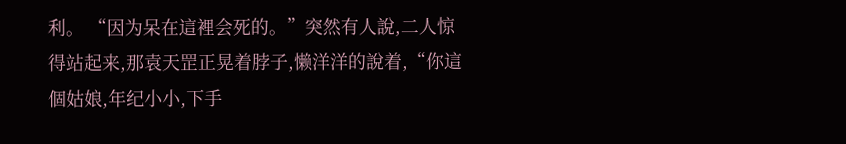利。 “因为呆在這裡会死的。”突然有人說,二人惊得站起来,那袁天罡正晃着脖子,懒洋洋的說着,“你這個姑娘,年纪小小,下手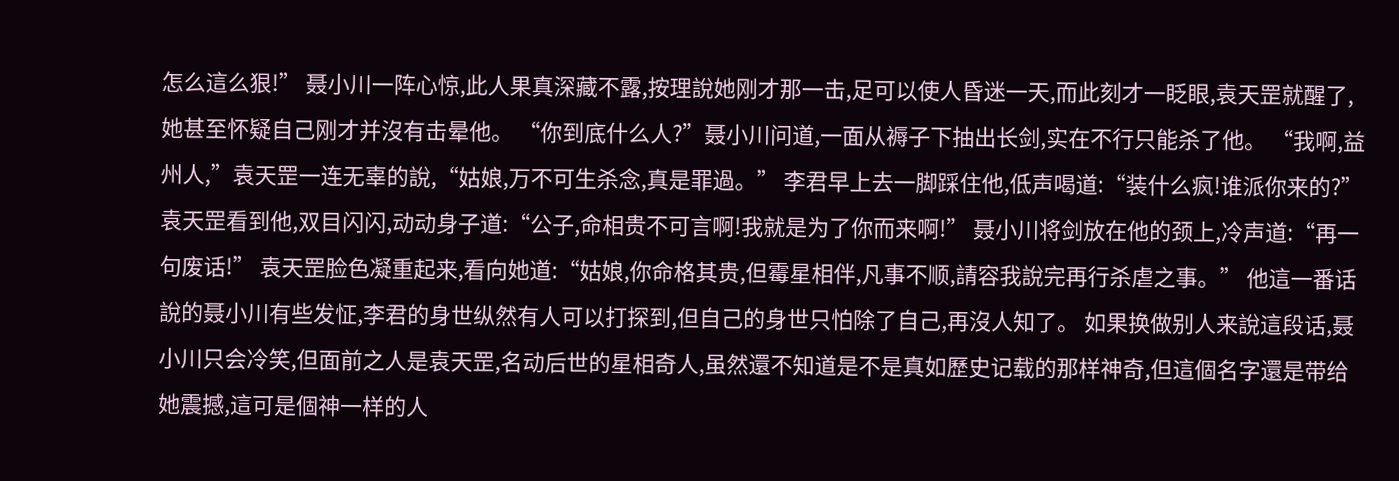怎么這么狠!” 聂小川一阵心惊,此人果真深藏不露,按理說她刚才那一击,足可以使人昏迷一天,而此刻才一眨眼,袁天罡就醒了,她甚至怀疑自己刚才并沒有击晕他。 “你到底什么人?”聂小川问道,一面从褥子下抽出长剑,实在不行只能杀了他。 “我啊,益州人,”袁天罡一连无辜的說,“姑娘,万不可生杀念,真是罪過。” 李君早上去一脚踩住他,低声喝道:“装什么疯!谁派你来的?” 袁天罡看到他,双目闪闪,动动身子道:“公子,命相贵不可言啊!我就是为了你而来啊!” 聂小川将剑放在他的颈上,冷声道:“再一句废话!” 袁天罡脸色凝重起来,看向她道:“姑娘,你命格其贵,但霉星相伴,凡事不顺,請容我說完再行杀虐之事。” 他這一番话說的聂小川有些发怔,李君的身世纵然有人可以打探到,但自己的身世只怕除了自己,再沒人知了。 如果换做别人来說這段话,聂小川只会冷笑,但面前之人是袁天罡,名动后世的星相奇人,虽然還不知道是不是真如歷史记载的那样神奇,但這個名字還是带给她震撼,這可是個神一样的人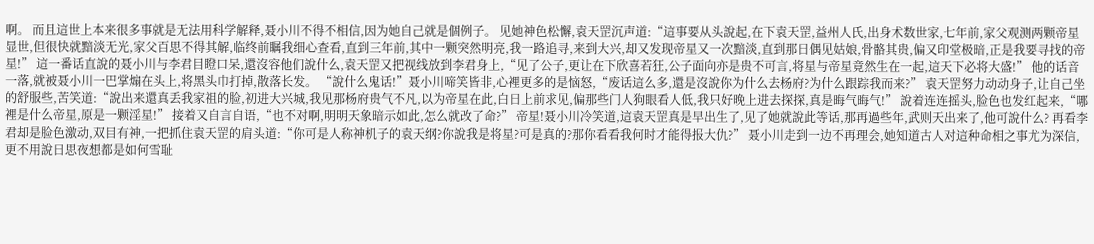啊。 而且這世上本来很多事就是无法用科学解释,聂小川不得不相信,因为她自己就是個例子。 见她神色松懈,袁天罡沉声道:“這事要从头說起,在下袁天罡,益州人氏,出身术数世家,七年前,家父观测两颗帝星显世,但很快就黯淡无光,家父百思不得其解,临终前瞩我细心查看,直到三年前,其中一颗突然明亮,我一路追寻,来到大兴,却又发现帝星又一次黯淡,直到那日偶见姑娘,骨骼其贵,偏又印堂极暗,正是我要寻找的帝星!” 這一番话直說的聂小川与李君目瞪口呆,還沒容他们說什么,袁天罡又把视线放到李君身上,“见了公子,更让在下欣喜若狂,公子面向亦是贵不可言,将星与帝星竟然生在一起,這天下必将大盛!” 他的话音一落,就被聂小川一巴掌煽在头上,将黑头巾打掉,散落长发。 “說什么鬼话!”聂小川啼笑皆非,心裡更多的是恼怒,“废话這么多,還是沒說你为什么去杨府?为什么跟踪我而来?” 袁天罡努力动动身子,让自己坐的舒服些,苦笑道:“說出来還真丢我家祖的脸,初进大兴城,我见那杨府贵气不凡,以为帝星在此,白日上前求见,偏那些门人狗眼看人低,我只好晚上进去探探,真是晦气晦气!” 說着连连摇头,脸色也发红起来,“哪裡是什么帝星,原是一颗淫星!” 接着又自言自语,“也不对啊,明明天象暗示如此,怎么就改了命?” 帝星!聂小川冷笑道,這袁天罡真是早出生了,见了她就說此等话,那再過些年,武则天出来了,他可說什么? 再看李君却是脸色激动,双目有神,一把抓住袁天罡的肩头道:“你可是人称神机子的袁天纲?你說我是将星?可是真的?那你看看我何时才能得报大仇?” 聂小川走到一边不再理会,她知道古人对這种命相之事尤为深信,更不用說日思夜想都是如何雪耻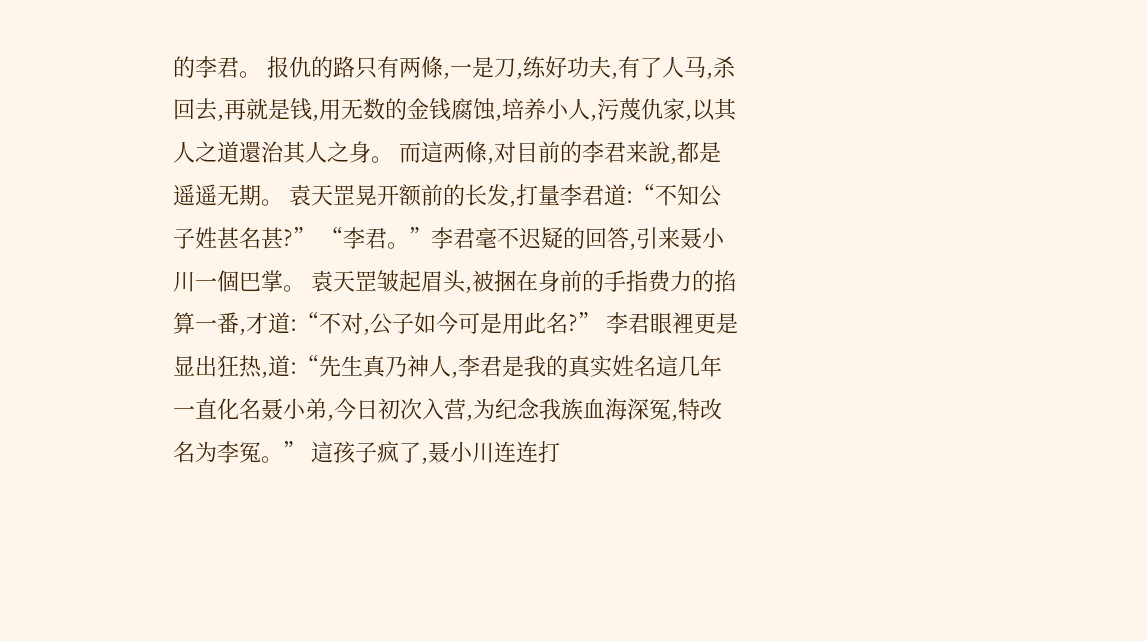的李君。 报仇的路只有两條,一是刀,练好功夫,有了人马,杀回去,再就是钱,用无数的金钱腐蚀,培养小人,污蔑仇家,以其人之道還治其人之身。 而這两條,对目前的李君来說,都是遥遥无期。 袁天罡晃开额前的长发,打量李君道:“不知公子姓甚名甚?” “李君。”李君毫不迟疑的回答,引来聂小川一個巴掌。 袁天罡皱起眉头,被捆在身前的手指费力的掐算一番,才道:“不对,公子如今可是用此名?” 李君眼裡更是显出狂热,道:“先生真乃神人,李君是我的真实姓名這几年一直化名聂小弟,今日初次入营,为纪念我族血海深冤,特改名为李冤。” 這孩子疯了,聂小川连连打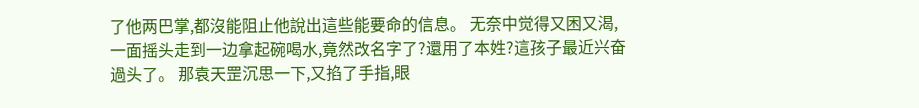了他两巴掌,都沒能阻止他說出這些能要命的信息。 无奈中觉得又困又渴,一面摇头走到一边拿起碗喝水,竟然改名字了?還用了本姓?這孩子最近兴奋過头了。 那袁天罡沉思一下,又掐了手指,眼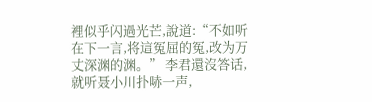裡似乎闪過光芒,說道:“不如听在下一言,将這冤屈的冤,改为万丈深渊的渊。” 李君還沒答话,就听聂小川扑哧一声,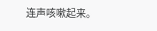连声咳嗽起来。